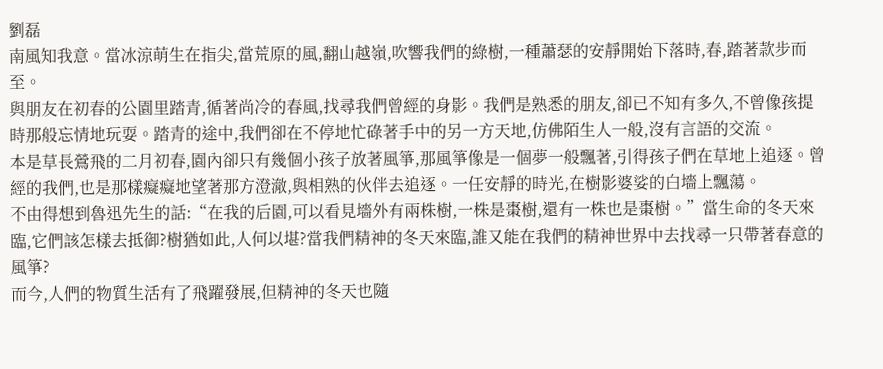劉磊
南風知我意。當冰涼萌生在指尖,當荒原的風,翻山越嶺,吹響我們的綠樹,一種蕭瑟的安靜開始下落時,春,踏著款步而至。
與朋友在初春的公園里踏青,循著尚冷的春風,找尋我們曾經的身影。我們是熟悉的朋友,卻已不知有多久,不曾像孩提時那般忘情地玩耍。踏青的途中,我們卻在不停地忙碌著手中的另一方天地,仿佛陌生人一般,沒有言語的交流。
本是草長鶯飛的二月初春,園內卻只有幾個小孩子放著風箏,那風箏像是一個夢一般飄著,引得孩子們在草地上追逐。曾經的我們,也是那樣癡癡地望著那方澄澈,與相熟的伙伴去追逐。一任安靜的時光,在樹影婆娑的白墻上飄蕩。
不由得想到魯迅先生的話:“在我的后園,可以看見墻外有兩株樹,一株是棗樹,還有一株也是棗樹。”當生命的冬天來臨,它們該怎樣去抵御?樹猶如此,人何以堪?當我們精神的冬天來臨,誰又能在我們的精神世界中去找尋一只帶著春意的風箏?
而今,人們的物質生活有了飛躍發展,但精神的冬天也隨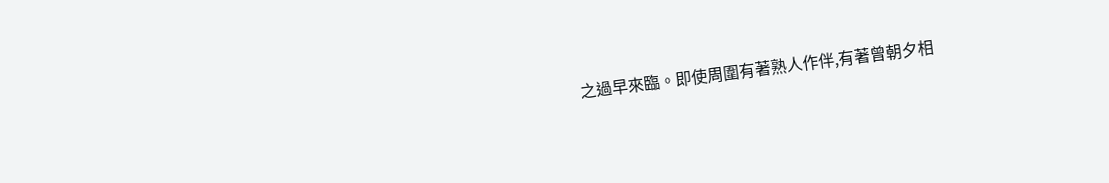之過早來臨。即使周圍有著熟人作伴,有著曾朝夕相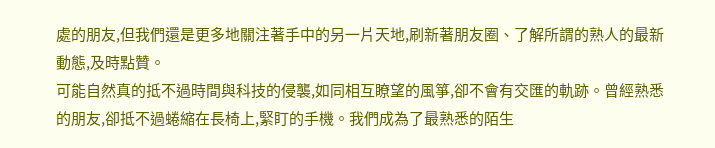處的朋友,但我們還是更多地關注著手中的另一片天地,刷新著朋友圈、了解所謂的熟人的最新動態,及時點贊。
可能自然真的抵不過時間與科技的侵襲,如同相互瞭望的風箏,卻不會有交匯的軌跡。曾經熟悉的朋友,卻抵不過蜷縮在長椅上,緊盯的手機。我們成為了最熟悉的陌生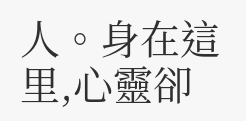人。身在這里,心靈卻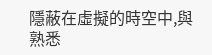隱蔽在虛擬的時空中,與熟悉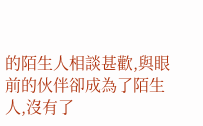的陌生人相談甚歡,與眼前的伙伴卻成為了陌生人,沒有了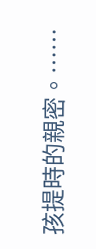孩提時的親密。……